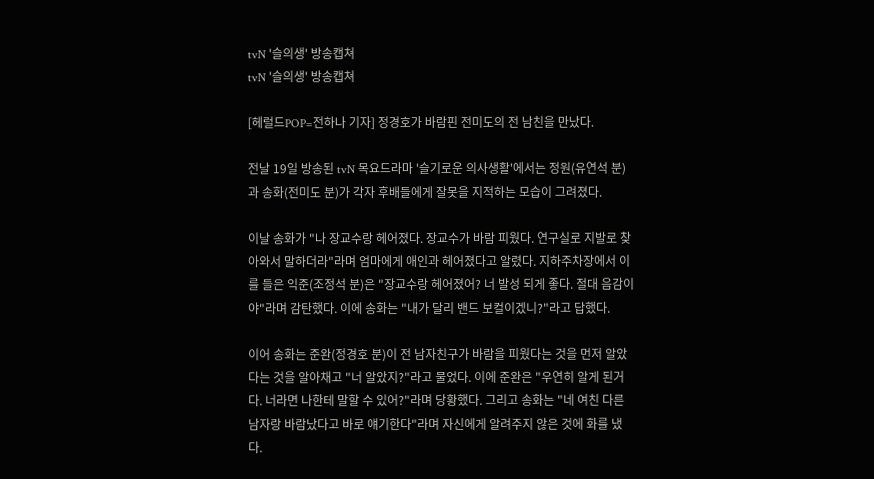tvN '슬의생' 방송캡쳐
tvN '슬의생' 방송캡쳐

[헤럴드POP=전하나 기자] 정경호가 바람핀 전미도의 전 남친을 만났다.

전날 19일 방송된 tvN 목요드라마 '슬기로운 의사생활'에서는 정원(유연석 분)과 송화(전미도 분)가 각자 후배들에게 잘못을 지적하는 모습이 그려졌다.

이날 송화가 "나 장교수랑 헤어졌다. 장교수가 바람 피웠다. 연구실로 지발로 찾아와서 말하더라"라며 엄마에게 애인과 헤어졌다고 알렸다. 지하주차장에서 이를 들은 익준(조정석 분)은 "장교수랑 헤어졌어? 너 발성 되게 좋다. 절대 음감이야"라며 감탄했다. 이에 송화는 "내가 달리 밴드 보컬이겠니?"라고 답했다.

이어 송화는 준완(정경호 분)이 전 남자친구가 바람을 피웠다는 것을 먼저 알았다는 것을 알아채고 "너 알았지?"라고 물었다. 이에 준완은 "우연히 알게 된거다. 너라면 나한테 말할 수 있어?"라며 당황했다. 그리고 송화는 "네 여친 다른 남자랑 바람났다고 바로 얘기한다"라며 자신에게 알려주지 않은 것에 화를 냈다.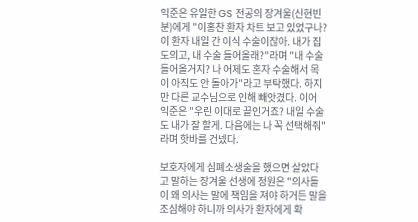익준은 유일한 GS 전공의 장겨울(신현빈 분)에게 "이홍찬 환자 차트 보고 있었구나? 이 환자 내일 간 이식 수술이잖아. 내가 집도의고, 내 수술 들어올래?"라며 "내 수술 들어올거지? 나 어제도 혼자 수술해서 목이 아직도 안 돌아가"라고 부탁했다. 하지만 다른 교수님으로 인해 빼앗겼다. 이어 익준은 "우린 이대로 끝인거죠? 내일 수술도 내가 잘 할게. 다음에는 나 꼭 선택해줘"라며 핫바를 건넸다.

보호자에게 심폐소생술을 했으면 살았다고 말하는 장겨울 선생에 정원은 "의사들이 왜 의사는 말에 책임을 져야 하거든 말을 조심해야 하니까 의사가 환자에게 확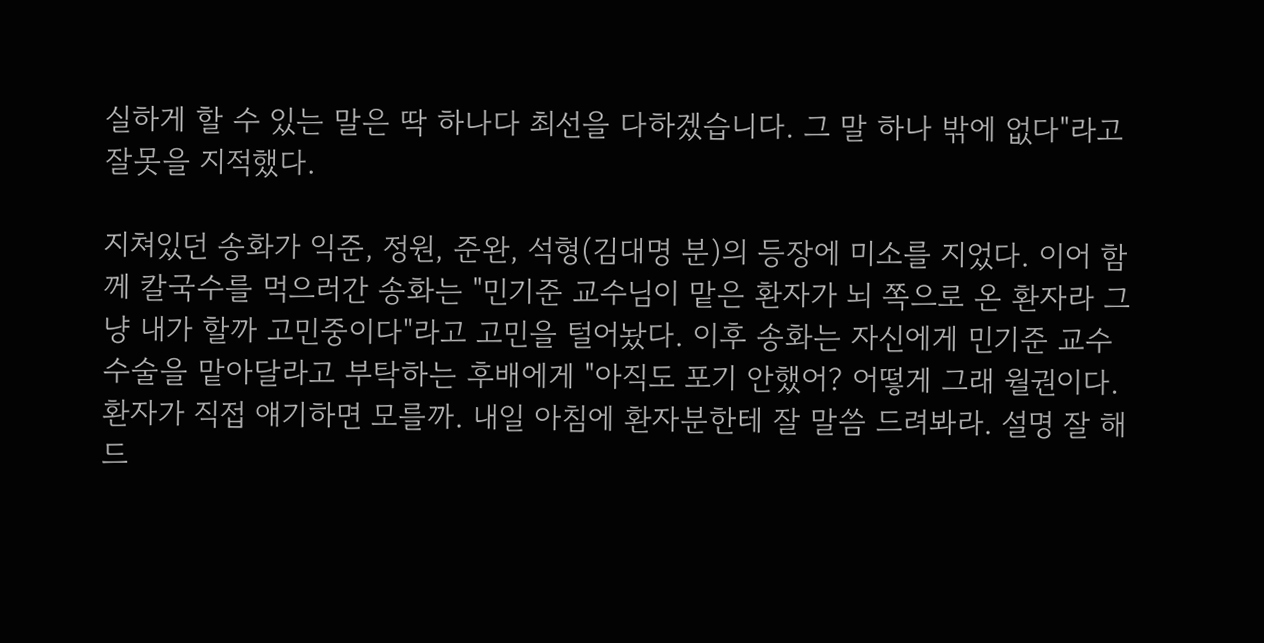실하게 할 수 있는 말은 딱 하나다 최선을 다하겠습니다. 그 말 하나 밖에 없다"라고 잘못을 지적했다.

지쳐있던 송화가 익준, 정원, 준완, 석형(김대명 분)의 등장에 미소를 지었다. 이어 함께 칼국수를 먹으러간 송화는 "민기준 교수님이 맡은 환자가 뇌 쪽으로 온 환자라 그냥 내가 할까 고민중이다"라고 고민을 털어놨다. 이후 송화는 자신에게 민기준 교수 수술을 맡아달라고 부탁하는 후배에게 "아직도 포기 안했어? 어떻게 그래 월권이다. 환자가 직접 얘기하면 모를까. 내일 아침에 환자분한테 잘 말씀 드려봐라. 설명 잘 해드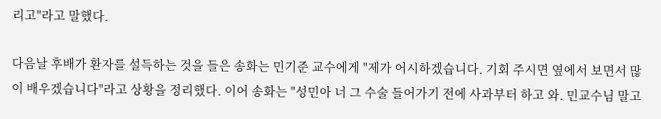리고"라고 말했다.

다음날 후배가 환자를 설득하는 것을 들은 송화는 민기준 교수에게 "제가 어시하겠습니다. 기회 주시면 옆에서 보면서 많이 배우겠습니다"라고 상황을 정리했다. 이어 송화는 "성민아 너 그 수술 들어가기 전에 사과부터 하고 와. 민교수님 말고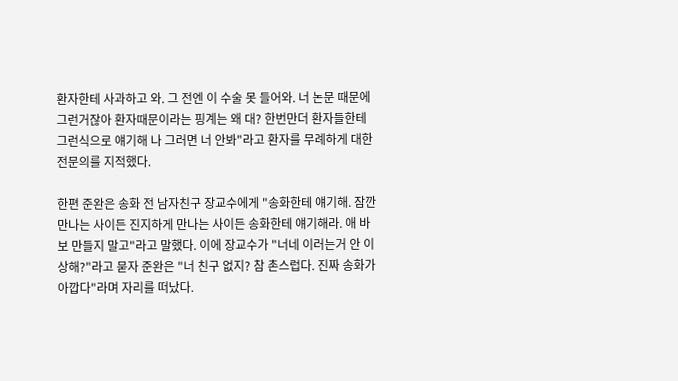환자한테 사과하고 와. 그 전엔 이 수술 못 들어와. 너 논문 때문에 그런거잖아 환자때문이라는 핑계는 왜 대? 한번만더 환자들한테 그런식으로 얘기해 나 그러면 너 안봐"라고 환자를 무례하게 대한 전문의를 지적했다.

한편 준완은 송화 전 남자친구 장교수에게 "송화한테 얘기해. 잠깐 만나는 사이든 진지하게 만나는 사이든 송화한테 얘기해라. 애 바보 만들지 말고"라고 말했다. 이에 장교수가 "너네 이러는거 안 이상해?"라고 묻자 준완은 "너 친구 없지? 참 촌스럽다. 진짜 송화가 아깝다"라며 자리를 떠났다.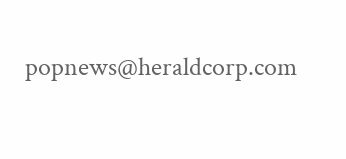popnews@heraldcorp.com